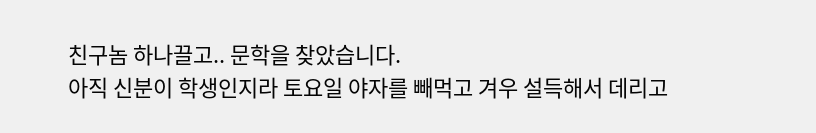친구놈 하나끌고.. 문학을 찾았습니다.
아직 신분이 학생인지라 토요일 야자를 빼먹고 겨우 설득해서 데리고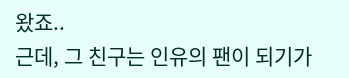왔죠..
근데, 그 친구는 인유의 팬이 되기가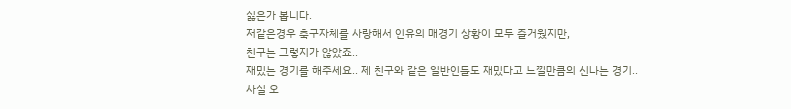싫은가 봅니다.
저같은경우 축구자체를 사랑해서 인유의 매경기 상황이 모두 즐거웠지만,
친구는 그렇지가 않았죠..
재밌는 경기를 해주세요.. 제 친구와 같은 일반인들도 재밌다고 느낄만큼의 신나는 경기..
사실 오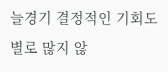늘경기 결정적인 기회도 별로 많지 않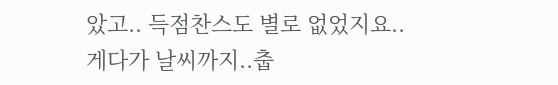았고.. 득점찬스도 별로 없었지요..
게다가 날씨까지..춥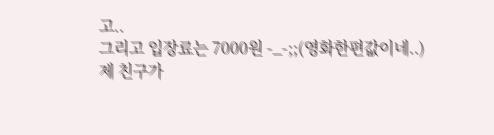고..
그리고 입장료는 7000원 -_-;;(영화한편값이네..)
제 친구가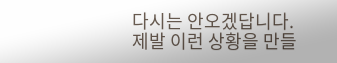다시는 안오겠답니다.
제발 이런 상황을 만들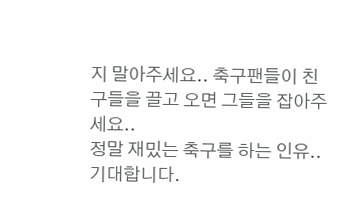지 말아주세요.. 축구팬들이 친구들을 끌고 오면 그들을 잡아주세요..
정말 재밌는 축구를 하는 인유.. 기대합니다.